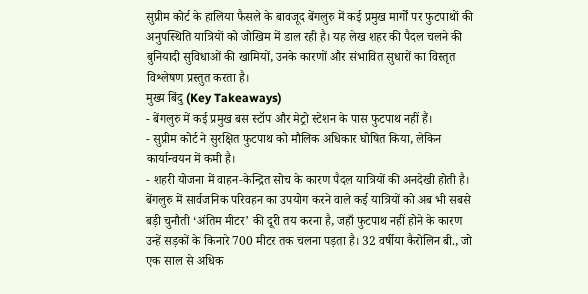सुप्रीम कोर्ट के हालिया फैसले के बावजूद बेंगलुरु में कई प्रमुख मार्गों पर फुटपाथों की अनुपस्थिति यात्रियों को जोखिम में डाल रही है। यह लेख शहर की पैदल चलने की बुनियादी सुविधाओं की खामियों, उनके कारणों और संभावित सुधारों का विस्तृत विश्लेषण प्रस्तुत करता है।
मुख्य बिंदु (Key Takeaways)
- बेंगलुरु में कई प्रमुख बस स्टॉप और मेट्रो स्टेशन के पास फुटपाथ नहीं हैं।
- सुप्रीम कोर्ट ने सुरक्षित फुटपाथ को मौलिक अधिकार घोषित किया, लेकिन कार्यान्वयन में कमी है।
- शहरी योजना में वाहन‑केन्द्रित सोच के कारण पैदल यात्रियों की अनदेखी होती है।
बेंगलुरु में सार्वजनिक परिवहन का उपयोग करने वाले कई यात्रियों को अब भी सबसे बड़ी चुनौती ‘अंतिम मीटर’ की दूरी तय करना है, जहाँ फुटपाथ नहीं होने के कारण उन्हें सड़कों के किनारे 700 मीटर तक चलना पड़ता है। 32 वर्षीया कैरोलिन बी., जो एक साल से अधिक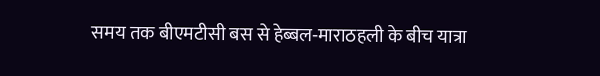समय तक बीएमटीसी बस से हेब्बल‑माराठहली के बीच यात्रा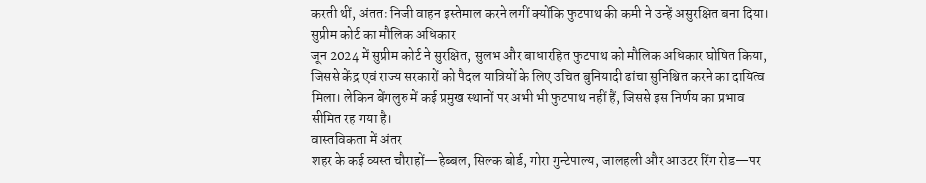करती थीं, अंततः निजी वाहन इस्तेमाल करने लगीं क्योंकि फुटपाथ की कमी ने उन्हें असुरक्षित बना दिया।
सुप्रीम कोर्ट का मौलिक अधिकार
जून 2024 में सुप्रीम कोर्ट ने सुरक्षित, सुलभ और बाधारहित फुटपाथ को मौलिक अधिकार घोषित किया, जिससे केंद्र एवं राज्य सरकारों को पैदल यात्रियों के लिए उचित बुनियादी ढांचा सुनिश्चित करने का दायित्व मिला। लेकिन बेंगलुरु में कई प्रमुख स्थानों पर अभी भी फुटपाथ नहीं हैं, जिससे इस निर्णय का प्रभाव सीमित रह गया है।
वास्तविकता में अंतर
शहर के कई व्यस्त चौराहों—हेब्बल, सिल्क बोर्ड, गोरा गुन्टेपाल्य, जालहली और आउटर रिंग रोड—पर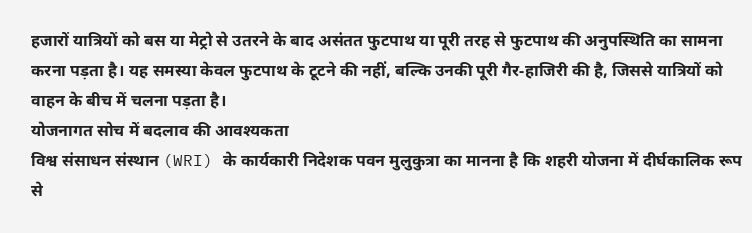हजारों यात्रियों को बस या मेट्रो से उतरने के बाद असंतत फुटपाथ या पूरी तरह से फुटपाथ की अनुपस्थिति का सामना करना पड़ता है। यह समस्या केवल फुटपाथ के टूटने की नहीं, बल्कि उनकी पूरी गैर‑हाजिरी की है, जिससे यात्रियों को वाहन के बीच में चलना पड़ता है।
योजनागत सोच में बदलाव की आवश्यकता
विश्व संसाधन संस्थान (WRI) के कार्यकारी निदेशक पवन मुलुकुत्रा का मानना है कि शहरी योजना में दीर्घकालिक रूप से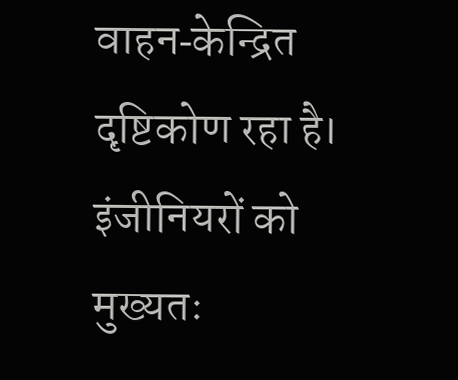वाहन‑केन्द्रित दृष्टिकोण रहा है। इंजीनियरों को मुख्यतः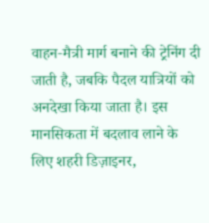वाहन‑मैत्री मार्ग बनाने की ट्रेनिंग दी जाती है, जबकि पैदल यात्रियों को अनदेखा किया जाता है। इस मानसिकता में बदलाव लाने के लिए शहरी डिज़ाइनर,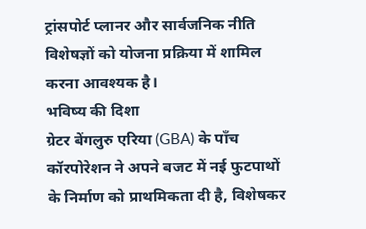ट्रांसपोर्ट प्लानर और सार्वजनिक नीति विशेषज्ञों को योजना प्रक्रिया में शामिल करना आवश्यक है।
भविष्य की दिशा
ग्रेटर बेंगलुरु एरिया (GBA) के पाँच कॉरपोरेशन ने अपने बजट में नई फुटपाथों के निर्माण को प्राथमिकता दी है, विशेषकर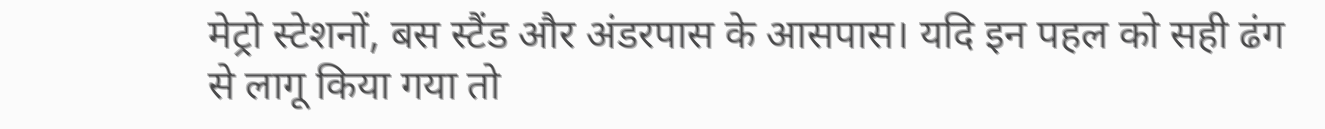मेट्रो स्टेशनों, बस स्टैंड और अंडरपास के आसपास। यदि इन पहल को सही ढंग से लागू किया गया तो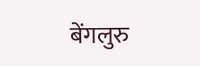बेंगलुरु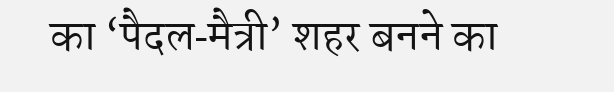का ‘पैदल‑मैत्री’ शहर बनने का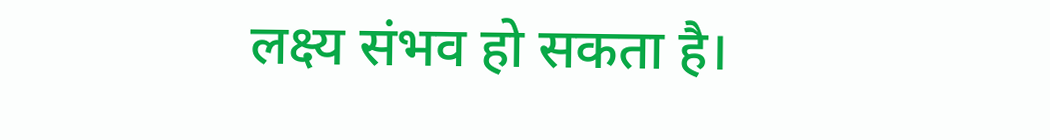लक्ष्य संभव हो सकता है।